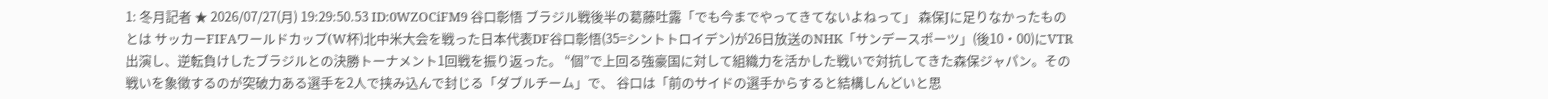1: 冬月記者 ★ 2026/07/27(月) 19:29:50.53 ID:0WZOCiFM9 谷口彰悟 ブラジル戦後半の葛藤吐露「でも今までやってきてないよねって」 森保Jに足りなかったものとは サッカーFIFAワールドカップ(W杯)北中米大会を戦った日本代表DF谷口彰悟(35=シントトロイデン)が26日放送のNHK「サンデースポーツ」(後10・00)にVTR出演し、逆転負けしたブラジルとの決勝トーナメント1回戦を振り返った。 “個”で上回る強豪国に対して組織力を活かした戦いで対抗してきた森保ジャパン。その戦いを象徴するのが突破力ある選手を2人で挟み込んで封じる「ダブルチーム」で、 谷口は「前のサイドの選手からすると結構しんどいと思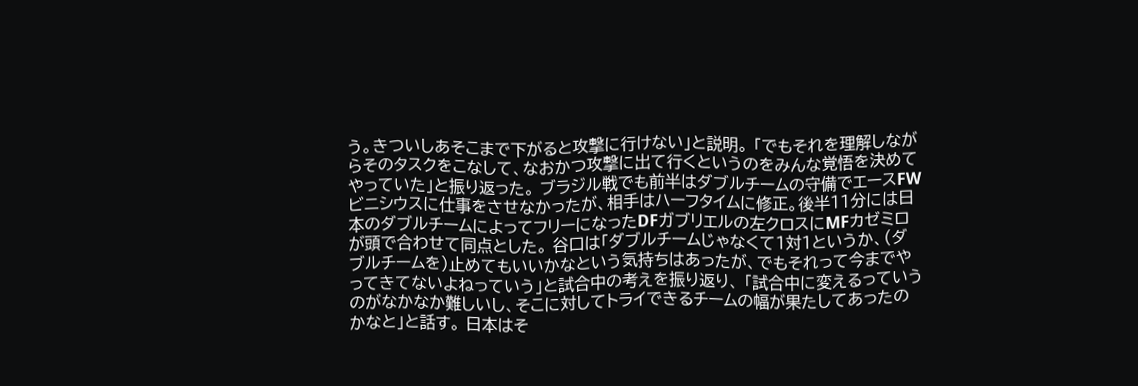う。きついしあそこまで下がると攻撃に行けない」と説明。 「でもそれを理解しながらそのタスクをこなして、なおかつ攻撃に出て行くというのをみんな覚悟を決めてやっていた」と振り返った。 ブラジル戦でも前半はダブルチームの守備でエースFWビニシウスに仕事をさせなかったが、相手はハーフタイムに修正。後半11分には日本のダブルチームによってフリーになったDFガブリエルの左クロスにMFカゼミロが頭で合わせて同点とした。 谷口は「ダブルチームじゃなくて1対1というか、(ダブルチームを)止めてもいいかなという気持ちはあったが、でもそれって今までやってきてないよねっていう」と試合中の考えを振り返り、 「試合中に変えるっていうのがなかなか難しいし、そこに対してトライできるチームの幅が果たしてあったのかなと」と話す。 日本はそ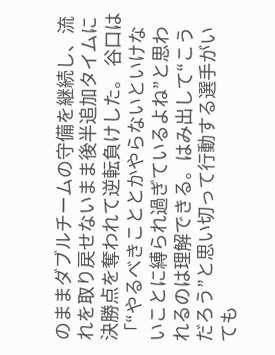のままダブルチームの守備を継続し、流れを取り戻せないまま後半追加タイムに決勝点を奪われて逆転負けした。 谷口は「“やるべきこととかやらないといけないことに縛られ過ぎているよね”と思われるのは理解できる。はみ出して“こうだろう”と思い切って行動する選手がいても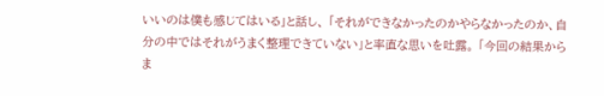いいのは僕も感じてはいる」と話し、 「それができなかったのかやらなかったのか、自分の中ではそれがうまく整理できていない」と率直な思いを吐露。 「今回の結果からま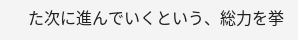た次に進んでいくという、総力を挙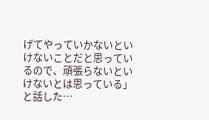げてやっていかないといけないことだと思っているので、頑張らないといけないとは思っている」と話した…